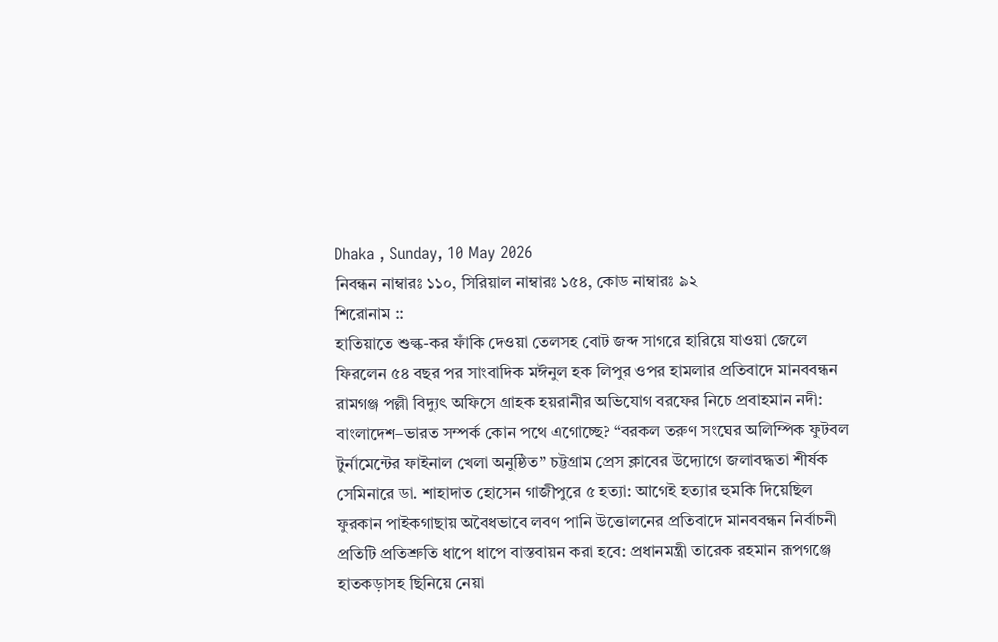Dhaka , Sunday, 10 May 2026
নিবন্ধন নাম্বারঃ ১১০, সিরিয়াল নাম্বারঃ ১৫৪, কোড নাম্বারঃ ৯২
শিরোনাম ::
হাতিয়াতে শুল্ক-কর ফাঁকি দেওয়া তেলসহ বোট জব্দ সাগরে হারিয়ে যাওয়া জেলে ফিরলেন ৫৪ বছর পর সাংবাদিক মঈনুল হক লিপুর ওপর হামলার প্রতিবাদে মানববন্ধন রামগঞ্জ পল্লী বিদ্যুৎ অফিসে গ্রাহক হয়রানীর অভিযোগ বরফের নিচে প্রবাহমান নদী: বাংলাদেশ–ভারত সম্পর্ক কোন পথে এগোচ্ছে? “বরকল তরুণ সংঘের অলিম্পিক ফুটবল টুর্নামেন্টের ফাইনাল খেলা অনুষ্ঠিত” চট্টগ্রাম প্রেস ক্লাবের উদ্যোগে জলাবদ্ধতা শীর্ষক সেমিনারে ডা. শাহাদাত হোসেন গাজীপুরে ৫ হত্যা: আগেই হত্যার হুমকি দিয়েছিল ফুরকান পাইকগাছায় অবৈধভাবে লবণ পানি উত্তোলনের প্রতিবাদে মানববন্ধন নির্বাচনী প্রতিটি প্রতিশ্রুতি ধাপে ধাপে বাস্তবায়ন করা হবে: প্রধানমন্ত্রী তারেক রহমান রূপগঞ্জে হাতকড়াসহ ছিনিয়ে নেয়া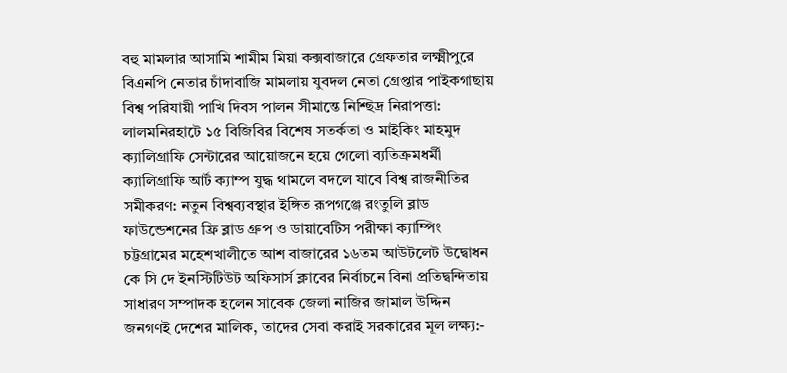বহু মামলার আসামি শামীম মিয়া কক্সবাজারে গ্রেফতার লক্ষ্মীপুরে বিএনপি নেতার চাঁদাবাজি মামলায় যুবদল নেতা গ্রেপ্তার পাইকগাছায় বিশ্ব পরিযায়ী পাখি দিবস পালন সীমান্তে নিশ্ছিদ্র নিরাপত্তা: লালমনিরহাটে ১৫ বিজিবির বিশেষ সতর্কতা ও মাইকিং মাহমুদ ক্যালিগ্রাফি সেন্টারের আয়োজনে হয়ে গেলো ব্যতিক্রমধর্মী ক্যালিগ্রাফি আর্ট ক্যাম্প যুদ্ধ থামলে বদলে যাবে বিশ্ব রাজনীতির সমীকরণ: নতুন বিশ্বব্যবস্থার ইঙ্গিত রূপগঞ্জে রংতুলি ব্লাড ফাউন্ডেশনের ফ্রি ব্লাড গ্রুপ ও ডায়াবেটিস পরীক্ষা ক্যাম্পিং চট্টগ্রামের মহেশখালীতে আশ বাজারের ১৬তম আউটলেট উদ্বোধন কে সি দে ইনস্টিটিউট অফিসার্স ক্লাবের নির্বাচনে বিনা প্রতিদ্বন্দিতায় সাধারণ সম্পাদক হলেন সাবেক জেলা নাজির জামাল উদ্দিন জনগণই দেশের মালিক, তাদের সেবা করাই সরকারের মূল লক্ষ্য:-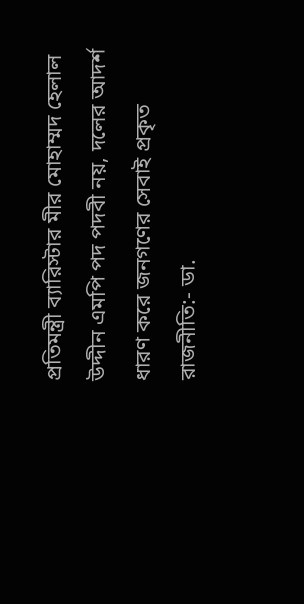প্রতিমন্ত্রী ব্যারিস্টার মীর মোহাম্মদ হেলাল উদ্দীন এমপি পদ পদবী নয়, দলের আদর্শ ধারণ করে জনগণের সেবাই প্রকৃত রাজনীতি:- ডা.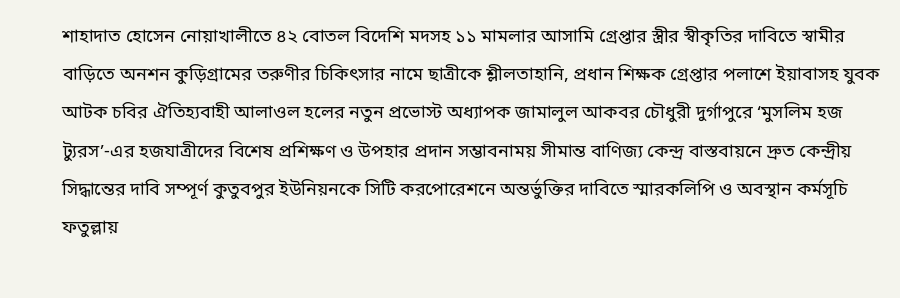শাহাদাত হোসেন নোয়াখালীতে ৪২ বোতল বিদেশি মদসহ ১১ মামলার আসামি গ্রেপ্তার স্ত্রীর স্বীকৃতির দাবিতে স্বামীর বাড়িতে অনশন কুড়িগ্রামের তরুণীর চিকিৎসার নামে ছাত্রীকে শ্লীলতাহানি, প্রধান শিক্ষক গ্রেপ্তার পলাশে ইয়াবাসহ যুবক আটক চবির ঐতিহ্যবাহী আলাওল হলের নতুন প্রভোস্ট অধ্যাপক জামালুল আকবর চৌধুরী দুর্গাপুরে ‘মুসলিম হজ ট্যুরস’-এর হজযাত্রীদের বিশেষ প্রশিক্ষণ ও উপহার প্রদান সম্ভাবনাময় সীমান্ত বাণিজ্য কেন্দ্র বাস্তবায়নে দ্রুত কেন্দ্রীয় সিদ্ধান্তের দাবি সম্পূর্ণ কুতুবপুর ইউনিয়নকে সিটি করপোরেশনে অন্তর্ভুক্তির দাবিতে স্মারকলিপি ও অবস্থান কর্মসূচি ফতুল্লায়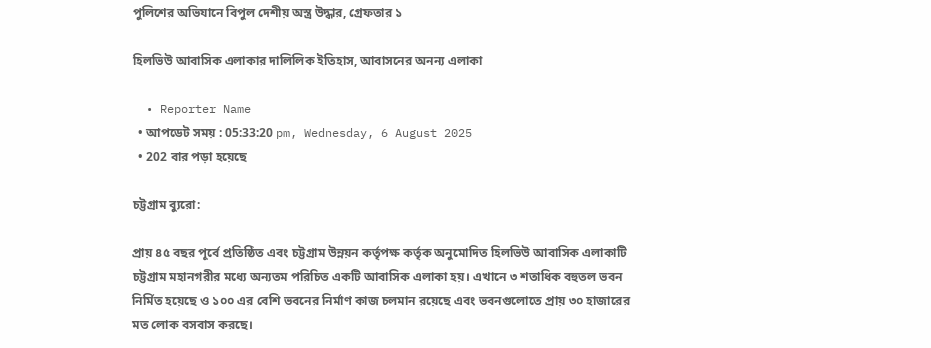পুলিশের অভিযানে বিপুল দেশীয় অস্ত্র উদ্ধার, গ্রেফতার ১

হিলভিউ আবাসিক এলাকার দালিলিক ইতিহাস, আবাসনের অনন্য এলাকা

  • Reporter Name
  • আপডেট সময় : 05:33:20 pm, Wednesday, 6 August 2025
  • 202 বার পড়া হয়েছে

চট্টগ্রাম ব্যুরো:

প্রায় ৪৫ বছর পূর্বে প্রতিষ্ঠিত এবং চট্টগ্রাম উন্নয়ন কর্তৃপক্ষ কর্তৃক অনুমোদিত হিলভিউ আবাসিক এলাকাটি চট্টগ্রাম মহানগরীর মধ্যে অন্যতম পরিচিত একটি আবাসিক এলাকা হয়। এখানে ৩ শতাধিক বহুতল ভবন নির্মিত হয়েছে ও ১০০ এর বেশি ভবনের নির্মাণ কাজ চলমান রয়েছে এবং ভবনগুলোতে প্রায় ৩০ হাজারের মত লোক বসবাস করছে।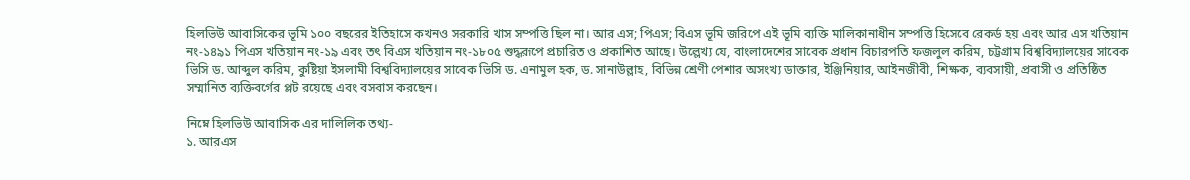হিলভিউ আবাসিকের ভূমি ১০০ বছরের ইতিহাসে কখনও সরকারি খাস সম্পত্তি ছিল না। আর এস; পিএস; বিএস ভূমি জরিপে এই ভূমি ব্যক্তি মালিকানাধীন সম্পত্তি হিসেবে রেকর্ড হয় এবং আর এস খতিয়ান নং-১৪৯১ পিএস খতিয়ান নং-১৯ এবং তৎ বিএস খতিয়ান নং-১৮০৫ শুদ্ধরূপে প্রচারিত ও প্রকাশিত আছে। উল্লেখ্য যে, বাংলাদেশের সাবেক প্রধান বিচারপতি ফজলুল করিম, চট্টগ্রাম বিশ্ববিদ্যালয়ের সাবেক ভিসি ড. আব্দুল করিম, কুষ্টিয়া ইসলামী বিশ্ববিদ্যালয়ের সাবেক ভিসি ড. এনামুল হক, ড. সানাউল্লাহ, বিভিন্ন শ্রেণী পেশার অসংখ্য ডাক্তার, ইঞ্জিনিয়ার, আইনজীবী, শিক্ষক, ব্যবসায়ী, প্রবাসী ও প্রতিষ্ঠিত সম্মানিত ব্যক্তিবর্গের প্লট রয়েছে এবং বসবাস করছেন।

নিম্নে হিলভিউ আবাসিক এর দালিলিক তথ্য-
১. আরএস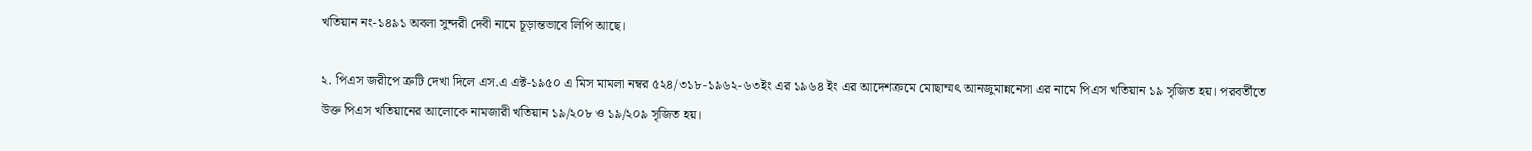খতিয়ান নং-১৪৯১ অবলা সুন্দরী দেবী নামে চূড়ান্তভাবে লিপি আছে।

২. পিএস জরীপে ত্রুটি দেখা দিলে এস.এ এক্ট-১৯৫০ এ মিস মামলা নম্বর ৫২৪/৩১৮-১৯৬২-৬৩ইং এর ১৯৬৪ ইং এর আদেশক্রমে মোছাম্মৎ আনজুমান্ননেসা এর নামে পিএস খতিয়ান ১৯ সৃজিত হয়। পরবর্তীতে উক্ত পিএস খতিয়ানের আলোকে নামজারী খতিয়ান ১৯/২০৮ ও ১৯/২০৯ সৃজিত হয়।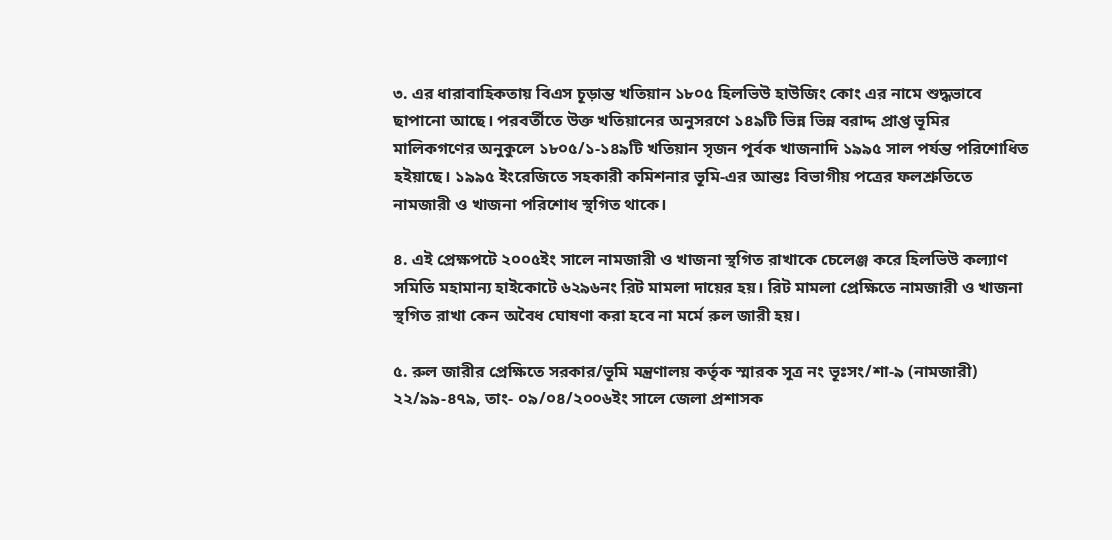৩. এর ধারাবাহিকতায় বিএস চূড়ান্ত খতিয়ান ১৮০৫ হিলভিউ হাউজিং কোং এর নামে শুদ্ধভাবে ছাপানো আছে। পরবর্তীতে উক্ত খতিয়ানের অনুসরণে ১৪৯টি ভিন্ন ভিন্ন বরাদ্দ প্রাপ্ত ভূমির মালিকগণের অনুকুলে ১৮০৫/১-১৪৯টি খতিয়ান সৃজন পূর্বক খাজনাদি ১৯৯৫ সাল পর্যন্ত পরিশোধিত হইয়াছে। ১৯৯৫ ইংরেজিতে সহকারী কমিশনার ভূমি-এর আন্তঃ বিভাগীয় পত্রের ফলশ্রুতিতে নামজারী ও খাজনা পরিশোধ স্থগিত থাকে।

৪. এই প্রেক্ষপটে ২০০৫ইং সালে নামজারী ও খাজনা স্থগিত রাখাকে চেলেঞ্জ করে হিলভিউ কল্যাণ সমিতি মহামান্য হাইকোটে ৬২৯৬নং রিট মামলা দায়ের হয়। রিট মামলা প্রেক্ষিতে নামজারী ও খাজনা স্থগিত রাখা কেন অবৈধ ঘোষণা করা হবে না মর্মে রুল জারী হয়।

৫. রুল জারীর প্রেক্ষিতে সরকার/ভূমি মন্ত্রণালয় কর্তৃক স্মারক সূত্র নং ভূঃসং/শা-৯ (নামজারী) ২২/৯৯-৪৭৯, তাং- ০৯/০৪/২০০৬ইং সালে জেলা প্রশাসক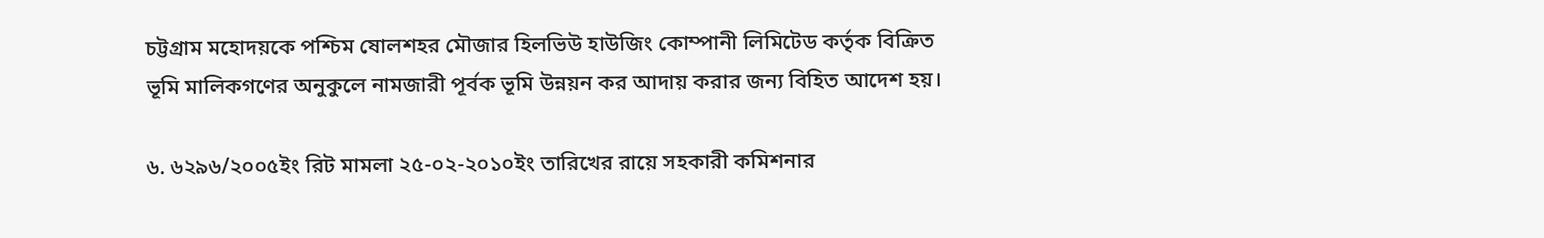চট্টগ্রাম মহোদয়কে পশ্চিম ষোলশহর মৌজার হিলভিউ হাউজিং কোম্পানী লিমিটেড কর্তৃক বিক্রিত ভূমি মালিকগণের অনুকুলে নামজারী পূর্বক ভূমি উন্নয়ন কর আদায় করার জন্য বিহিত আদেশ হয়।

৬. ৬২৯৬/২০০৫ইং রিট মামলা ২৫-০২-২০১০ইং তারিখের রায়ে সহকারী কমিশনার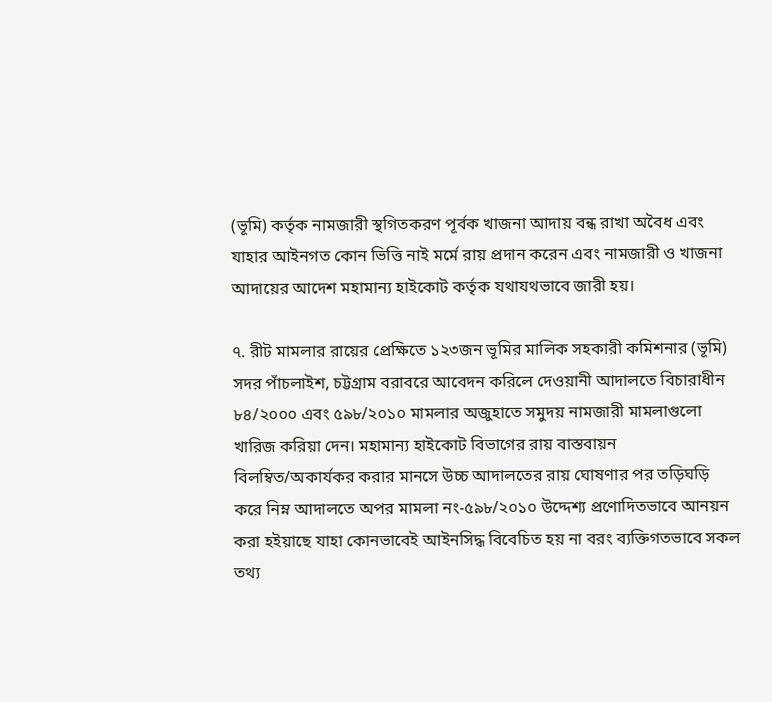(ভূমি) কর্তৃক নামজারী স্থগিতকরণ পূর্বক খাজনা আদায় বন্ধ রাখা অবৈধ এবং যাহার আইনগত কোন ভিত্তি নাই মর্মে রায় প্রদান করেন এবং নামজারী ও খাজনা আদায়ের আদেশ মহামান্য হাইকোট কর্তৃক যথাযথভাবে জারী হয়।

৭. রীট মামলার রায়ের প্রেক্ষিতে ১২৩জন ভূমির মালিক সহকারী কমিশনার (ভূমি) সদর পাঁচলাইশ, চট্টগ্রাম বরাবরে আবেদন করিলে দেওয়ানী আদালতে বিচারাধীন ৮৪/২০০০ এবং ৫৯৮/২০১০ মামলার অজুহাতে সমুদয় নামজারী মামলাগুলো খারিজ করিয়া দেন। মহামান্য হাইকোট বিভাগের রায় বাস্তবায়ন বিলম্বিত/অকার্যকর করার মানসে উচ্চ আদালতের রায় ঘোষণার পর তড়িঘড়ি করে নিম্ন আদালতে অপর মামলা নং-৫৯৮/২০১০ উদ্দেশ্য প্রণোদিতভাবে আনয়ন করা হইয়াছে যাহা কোনভাবেই আইনসিদ্ধ বিবেচিত হয় না বরং ব্যক্তিগতভাবে সকল তথ্য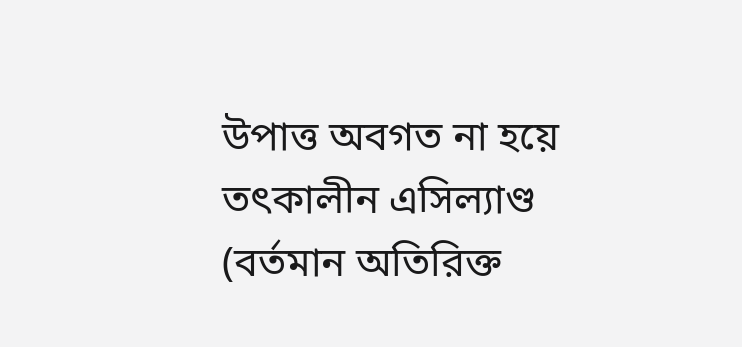উপাত্ত অবগত না হয়ে তৎকালীন এসিল্যাণ্ড (বর্তমান অতিরিক্ত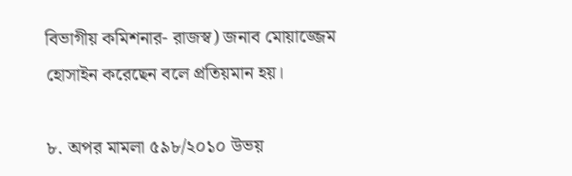বিভাগীয় কমিশনার- রাজস্ব) জনাব মোয়াজ্জেম হোসাইন করেছেন বলে প্রতিয়মান হয়।

৮. অপর মামলা ৫৯৮/২০১০ উভয়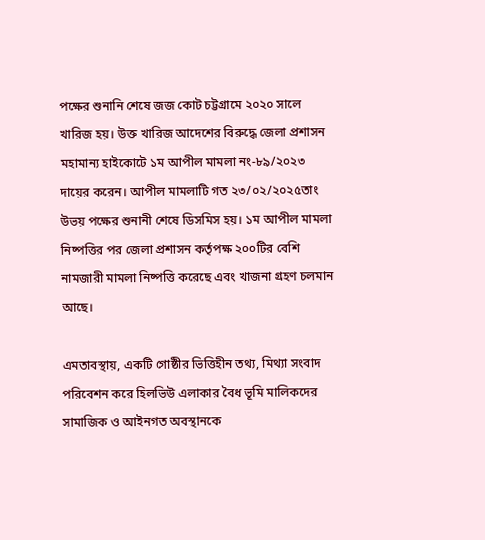পক্ষের শুনানি শেষে জজ কোট চট্টগ্রামে ২০২০ সালে খারিজ হয়। উক্ত খারিজ আদেশের বিরুদ্ধে জেলা প্রশাসন মহামান্য হাইকোটে ১ম আপীল মামলা নং-৮৯/২০২৩ দায়ের করেন। আপীল মামলাটি গত ২৩/০২/২০২৫তাং উভয় পক্ষের শুনানী শেষে ডিসমিস হয়। ১ম আপীল মামলা নিষ্পত্তির পর জেলা প্রশাসন কর্তৃপক্ষ ২০০টির বেশি নামজারী মামলা নিষ্পত্তি করেছে এবং খাজনা গ্রহণ চলমান আছে।

এমতাবস্থায়, একটি গোষ্ঠীর ভিত্তিহীন তথ্য, মিথ্যা সংবাদ পরিবেশন করে হিলভিউ এলাকার বৈধ ভূমি মালিকদের সামাজিক ও আইনগত অবস্থানকে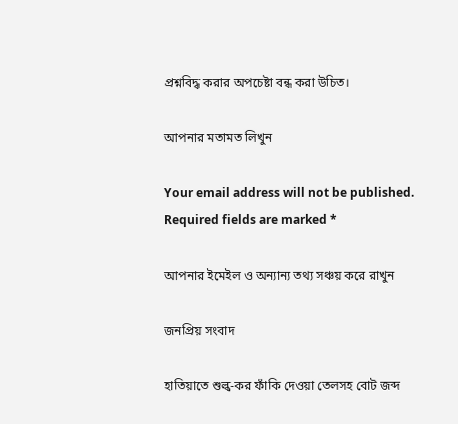প্রশ্নবিদ্ধ করার অপচেষ্টা বন্ধ করা উচিত।

আপনার মতামত লিখুন

Your email address will not be published. Required fields are marked *

আপনার ইমেইল ও অন্যান্য তথ্য সঞ্চয় করে রাখুন

জনপ্রিয় সংবাদ

হাতিয়াতে শুল্ক-কর ফাঁকি দেওয়া তেলসহ বোট জব্দ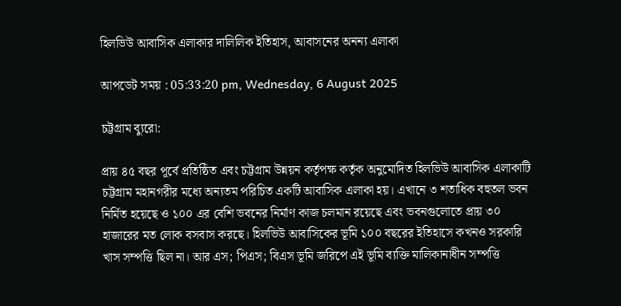হিলভিউ আবাসিক এলাকার দালিলিক ইতিহাস, আবাসনের অনন্য এলাকা

আপডেট সময় : 05:33:20 pm, Wednesday, 6 August 2025

চট্টগ্রাম ব্যুরো:

প্রায় ৪৫ বছর পূর্বে প্রতিষ্ঠিত এবং চট্টগ্রাম উন্নয়ন কর্তৃপক্ষ কর্তৃক অনুমোদিত হিলভিউ আবাসিক এলাকাটি চট্টগ্রাম মহানগরীর মধ্যে অন্যতম পরিচিত একটি আবাসিক এলাকা হয়। এখানে ৩ শতাধিক বহুতল ভবন নির্মিত হয়েছে ও ১০০ এর বেশি ভবনের নির্মাণ কাজ চলমান রয়েছে এবং ভবনগুলোতে প্রায় ৩০ হাজারের মত লোক বসবাস করছে। হিলভিউ আবাসিকের ভূমি ১০০ বছরের ইতিহাসে কখনও সরকারি খাস সম্পত্তি ছিল না। আর এস; পিএস; বিএস ভূমি জরিপে এই ভূমি ব্যক্তি মালিকানাধীন সম্পত্তি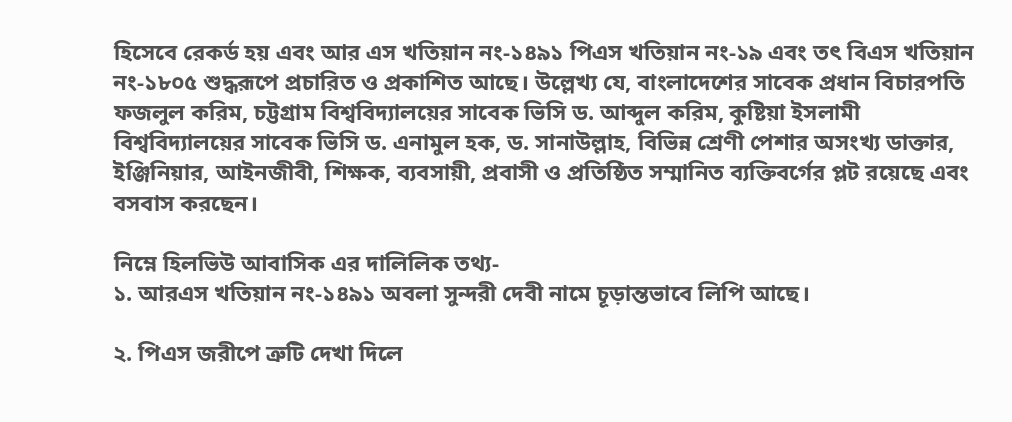হিসেবে রেকর্ড হয় এবং আর এস খতিয়ান নং-১৪৯১ পিএস খতিয়ান নং-১৯ এবং তৎ বিএস খতিয়ান নং-১৮০৫ শুদ্ধরূপে প্রচারিত ও প্রকাশিত আছে। উল্লেখ্য যে, বাংলাদেশের সাবেক প্রধান বিচারপতি ফজলুল করিম, চট্টগ্রাম বিশ্ববিদ্যালয়ের সাবেক ভিসি ড. আব্দুল করিম, কুষ্টিয়া ইসলামী বিশ্ববিদ্যালয়ের সাবেক ভিসি ড. এনামুল হক, ড. সানাউল্লাহ, বিভিন্ন শ্রেণী পেশার অসংখ্য ডাক্তার, ইঞ্জিনিয়ার, আইনজীবী, শিক্ষক, ব্যবসায়ী, প্রবাসী ও প্রতিষ্ঠিত সম্মানিত ব্যক্তিবর্গের প্লট রয়েছে এবং বসবাস করছেন।

নিম্নে হিলভিউ আবাসিক এর দালিলিক তথ্য-
১. আরএস খতিয়ান নং-১৪৯১ অবলা সুন্দরী দেবী নামে চূড়ান্তভাবে লিপি আছে।

২. পিএস জরীপে ত্রুটি দেখা দিলে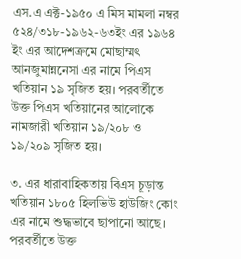এস.এ এক্ট-১৯৫০ এ মিস মামলা নম্বর ৫২৪/৩১৮-১৯৬২-৬৩ইং এর ১৯৬৪ ইং এর আদেশক্রমে মোছাম্মৎ আনজুমান্ননেসা এর নামে পিএস খতিয়ান ১৯ সৃজিত হয়। পরবর্তীতে উক্ত পিএস খতিয়ানের আলোকে নামজারী খতিয়ান ১৯/২০৮ ও ১৯/২০৯ সৃজিত হয়।

৩. এর ধারাবাহিকতায় বিএস চূড়ান্ত খতিয়ান ১৮০৫ হিলভিউ হাউজিং কোং এর নামে শুদ্ধভাবে ছাপানো আছে। পরবর্তীতে উক্ত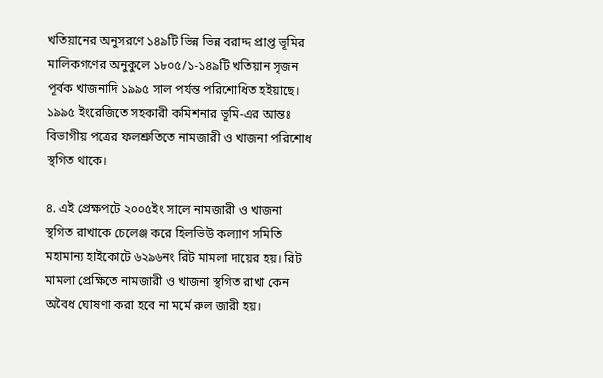খতিয়ানের অনুসরণে ১৪৯টি ভিন্ন ভিন্ন বরাদ্দ প্রাপ্ত ভূমির মালিকগণের অনুকুলে ১৮০৫/১-১৪৯টি খতিয়ান সৃজন পূর্বক খাজনাদি ১৯৯৫ সাল পর্যন্ত পরিশোধিত হইয়াছে। ১৯৯৫ ইংরেজিতে সহকারী কমিশনার ভূমি-এর আন্তঃ বিভাগীয় পত্রের ফলশ্রুতিতে নামজারী ও খাজনা পরিশোধ স্থগিত থাকে।

৪. এই প্রেক্ষপটে ২০০৫ইং সালে নামজারী ও খাজনা স্থগিত রাখাকে চেলেঞ্জ করে হিলভিউ কল্যাণ সমিতি মহামান্য হাইকোটে ৬২৯৬নং রিট মামলা দায়ের হয়। রিট মামলা প্রেক্ষিতে নামজারী ও খাজনা স্থগিত রাখা কেন অবৈধ ঘোষণা করা হবে না মর্মে রুল জারী হয়।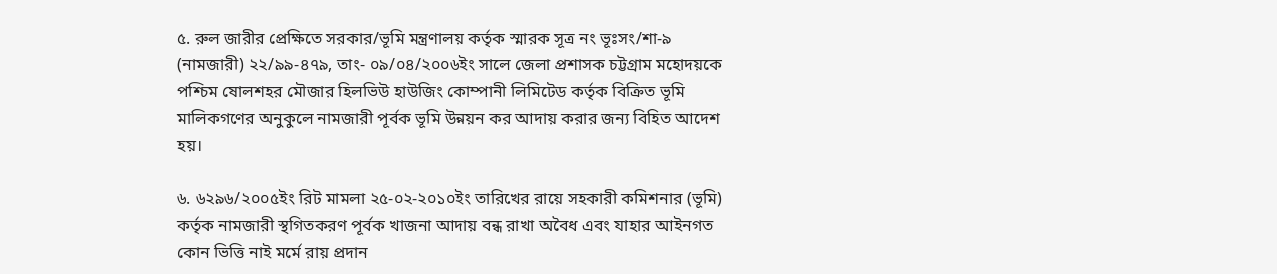৫. রুল জারীর প্রেক্ষিতে সরকার/ভূমি মন্ত্রণালয় কর্তৃক স্মারক সূত্র নং ভূঃসং/শা-৯ (নামজারী) ২২/৯৯-৪৭৯, তাং- ০৯/০৪/২০০৬ইং সালে জেলা প্রশাসক চট্টগ্রাম মহোদয়কে পশ্চিম ষোলশহর মৌজার হিলভিউ হাউজিং কোম্পানী লিমিটেড কর্তৃক বিক্রিত ভূমি মালিকগণের অনুকুলে নামজারী পূর্বক ভূমি উন্নয়ন কর আদায় করার জন্য বিহিত আদেশ হয়।

৬. ৬২৯৬/২০০৫ইং রিট মামলা ২৫-০২-২০১০ইং তারিখের রায়ে সহকারী কমিশনার (ভূমি) কর্তৃক নামজারী স্থগিতকরণ পূর্বক খাজনা আদায় বন্ধ রাখা অবৈধ এবং যাহার আইনগত কোন ভিত্তি নাই মর্মে রায় প্রদান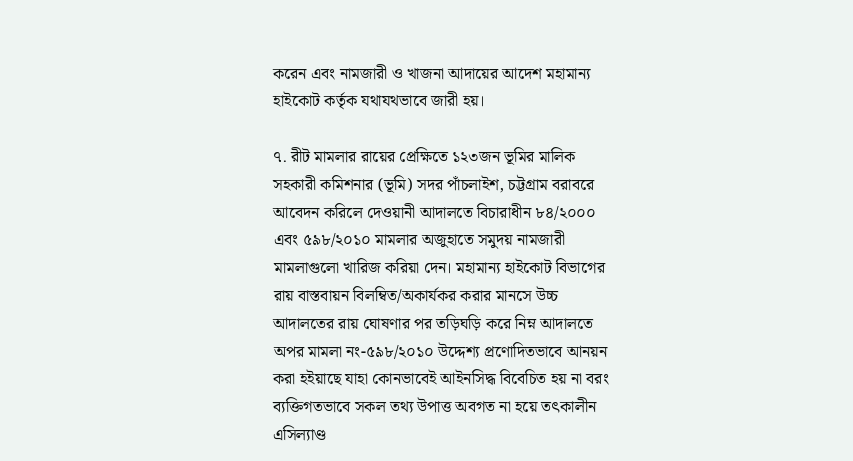করেন এবং নামজারী ও খাজনা আদায়ের আদেশ মহামান্য হাইকোট কর্তৃক যথাযথভাবে জারী হয়।

৭. রীট মামলার রায়ের প্রেক্ষিতে ১২৩জন ভূমির মালিক সহকারী কমিশনার (ভূমি) সদর পাঁচলাইশ, চট্টগ্রাম বরাবরে আবেদন করিলে দেওয়ানী আদালতে বিচারাধীন ৮৪/২০০০ এবং ৫৯৮/২০১০ মামলার অজুহাতে সমুদয় নামজারী মামলাগুলো খারিজ করিয়া দেন। মহামান্য হাইকোট বিভাগের রায় বাস্তবায়ন বিলম্বিত/অকার্যকর করার মানসে উচ্চ আদালতের রায় ঘোষণার পর তড়িঘড়ি করে নিম্ন আদালতে অপর মামলা নং-৫৯৮/২০১০ উদ্দেশ্য প্রণোদিতভাবে আনয়ন করা হইয়াছে যাহা কোনভাবেই আইনসিদ্ধ বিবেচিত হয় না বরং ব্যক্তিগতভাবে সকল তথ্য উপাত্ত অবগত না হয়ে তৎকালীন এসিল্যাণ্ড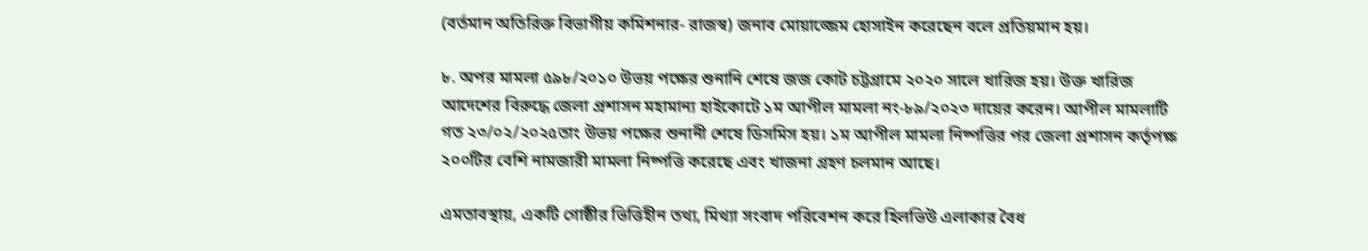(বর্তমান অতিরিক্ত বিভাগীয় কমিশনার- রাজস্ব) জনাব মোয়াজ্জেম হোসাইন করেছেন বলে প্রতিয়মান হয়।

৮. অপর মামলা ৫৯৮/২০১০ উভয় পক্ষের শুনানি শেষে জজ কোট চট্টগ্রামে ২০২০ সালে খারিজ হয়। উক্ত খারিজ আদেশের বিরুদ্ধে জেলা প্রশাসন মহামান্য হাইকোটে ১ম আপীল মামলা নং-৮৯/২০২৩ দায়ের করেন। আপীল মামলাটি গত ২৩/০২/২০২৫তাং উভয় পক্ষের শুনানী শেষে ডিসমিস হয়। ১ম আপীল মামলা নিষ্পত্তির পর জেলা প্রশাসন কর্তৃপক্ষ ২০০টির বেশি নামজারী মামলা নিষ্পত্তি করেছে এবং খাজনা গ্রহণ চলমান আছে।

এমতাবস্থায়, একটি গোষ্ঠীর ভিত্তিহীন তথ্য, মিথ্যা সংবাদ পরিবেশন করে হিলভিউ এলাকার বৈধ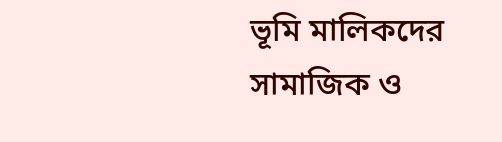ভূমি মালিকদের সামাজিক ও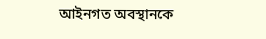আইনগত অবস্থানকে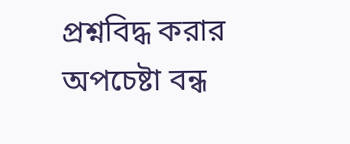প্রশ্নবিদ্ধ করার অপচেষ্টা বন্ধ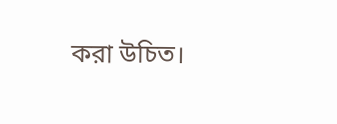করা উচিত।